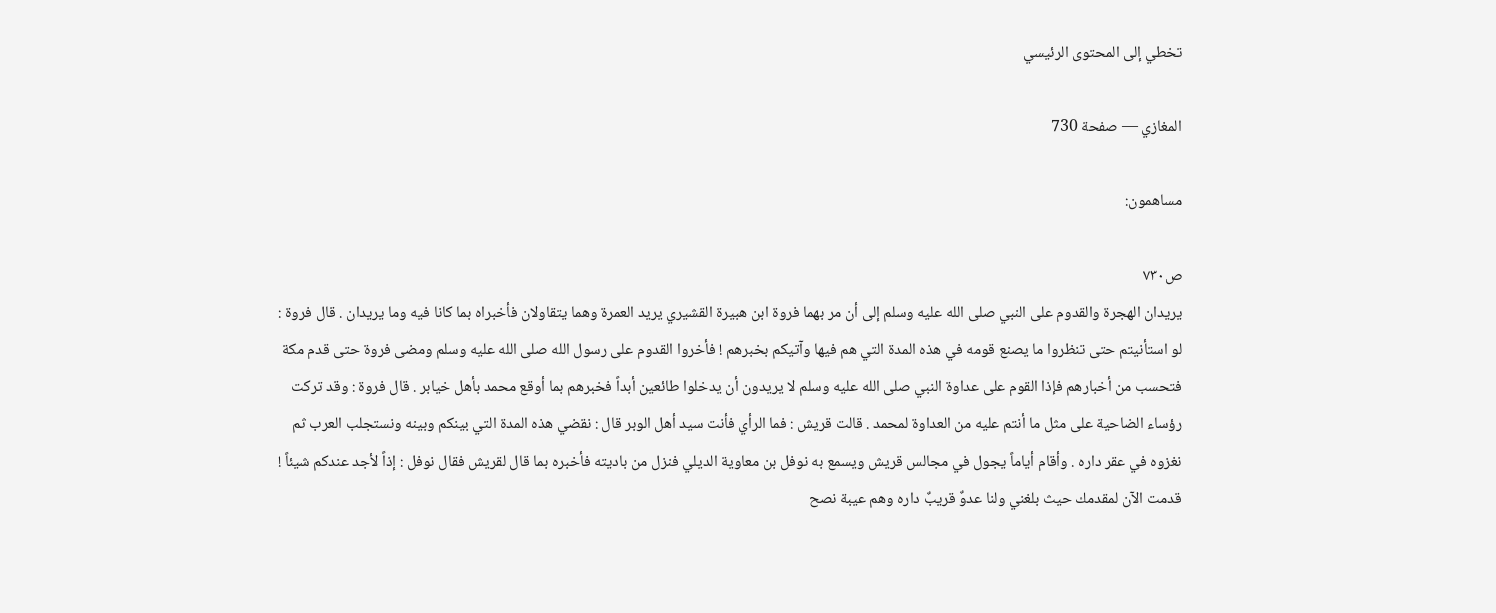تخطي إلى المحتوى الرئيسي

المغازي — صفحة 730

مساهمون:

ص٧٣٠
يريدان الهجرة والقدوم على النبي صلى الله عليه وسلم إلى أن مر بهما فروة ابن هبيرة القشيري يريد العمرة وهما يتقاولان فأخبراه بما كانا فيه وما يريدان . قال فروة : لو استأنيتم حتى تنظروا ما يصنع قومه في هذه المدة التي هم فيها وآتيكم بخبرهم ! فأخروا القدوم على رسول الله صلى الله عليه وسلم ومضى فروة حتى قدم مكة فتحسب من أخبارهم فإذا القوم على عداوة النبي صلى الله عليه وسلم لا يريدون أن يدخلوا طائعين أبداً فخبرهم بما أوقع محمد بأهل خيابر . قال فروة : وقد تركت رؤساء الضاحية على مثل ما أنتم عليه من العداوة لمحمد . قالت قريش : فما الرأي فأنت سيد أهل الوبر قال : نقضي هذه المدة التي بينكم وبينه ونستجلب العرب ثم نغزوه في عقر داره . وأقام أياماً يجول في مجالس قريش ويسمع به نوفل بن معاوية الديلي فنزل من باديته فأخبره بما قال لقريش فقال نوفل : إذاً لأجد عندكم شيئاً ! قدمت الآن لمقدمك حيث بلغني ولنا عدوٌ قريبٌ داره وهم عيبة نصح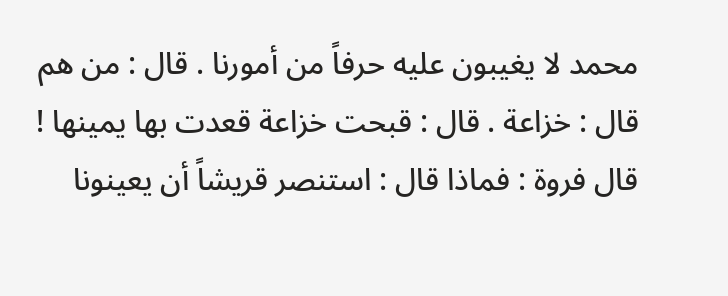محمد لا يغيبون عليه حرفاً من أمورنا . قال : من هم قال : خزاعة . قال : قبحت خزاعة قعدت بها يمينها ! قال فروة : فماذا قال : استنصر قريشاً أن يعينونا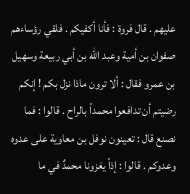عليهم . قال فروة : فأنا أكفيكم . فلقي رؤساءهم صفوان بن أمية وعبد الله بن أبي ربيعة وسهيل بن عمرو فقال : ألا ترون ماذا نزل بكم ! إنكم رضيتم أن تدافعوا محمداً بالراح . قالوا : فما نصنع قال : تعينون نوفل بن معاوية على عدوه وعدوكم . قالوا : إذاً يغزونا محمدٌ في ما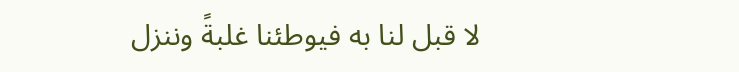لا قبل لنا به فيوطئنا غلبةً وننزل